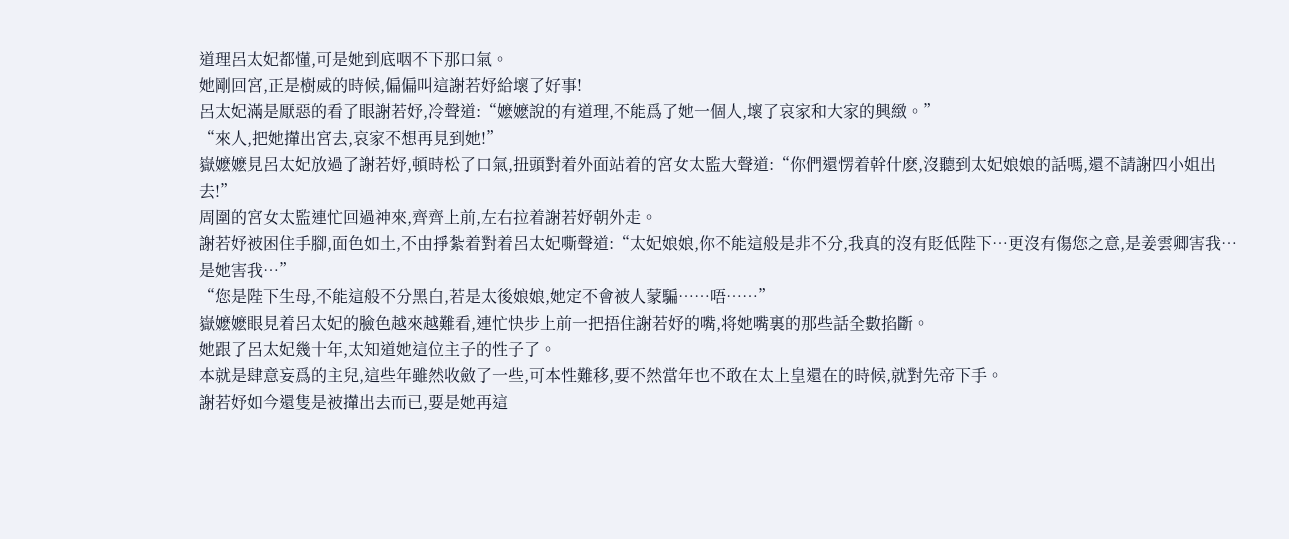道理呂太妃都懂,可是她到底咽不下那口氣。
她剛回宮,正是樹威的時候,偏偏叫這謝若妤給壞了好事!
呂太妃滿是厭惡的看了眼謝若妤,冷聲道:“嬷嬷說的有道理,不能爲了她一個人,壞了哀家和大家的興緻。”
“來人,把她攆出宮去,哀家不想再見到她!”
嶽嬷嬷見呂太妃放過了謝若妤,頓時松了口氣,扭頭對着外面站着的宮女太監大聲道:“你們還愣着幹什麽,沒聽到太妃娘娘的話嗎,還不請謝四小姐出去!”
周圍的宮女太監連忙回過神來,齊齊上前,左右拉着謝若妤朝外走。
謝若妤被困住手腳,面色如土,不由掙紮着對着呂太妃嘶聲道:“太妃娘娘,你不能這般是非不分,我真的沒有貶低陛下…更沒有傷您之意,是姜雲卿害我…是她害我…”
“您是陛下生母,不能這般不分黑白,若是太後娘娘,她定不會被人蒙騙……唔……”
嶽嬷嬷眼見着呂太妃的臉色越來越難看,連忙快步上前一把捂住謝若妤的嘴,将她嘴裏的那些話全數掐斷。
她跟了呂太妃幾十年,太知道她這位主子的性子了。
本就是肆意妄爲的主兒,這些年雖然收斂了一些,可本性難移,要不然當年也不敢在太上皇還在的時候,就對先帝下手。
謝若妤如今還隻是被攆出去而已,要是她再這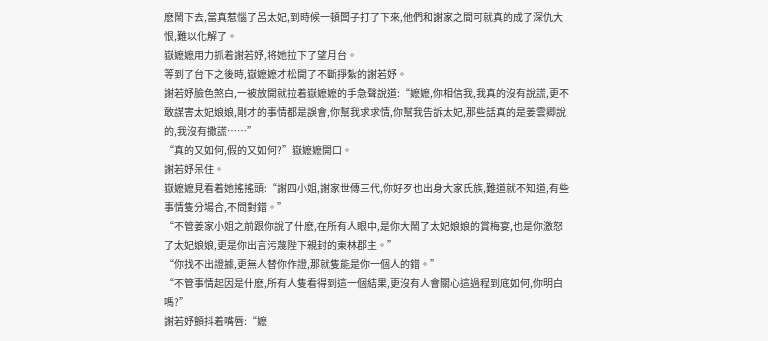麽鬧下去,當真惹惱了呂太妃,到時候一頓闆子打了下來,他們和謝家之間可就真的成了深仇大恨,難以化解了。
嶽嬷嬷用力抓着謝若妤,将她拉下了望月台。
等到了台下之後時,嶽嬷嬷才松開了不斷掙紮的謝若妤。
謝若妤臉色煞白,一被放開就拉着嶽嬷嬷的手急聲說道:“嬷嬷,你相信我,我真的沒有說謊,更不敢謀害太妃娘娘,剛才的事情都是誤會,你幫我求求情,你幫我告訴太妃,那些話真的是姜雲卿說的,我沒有撒謊……”
“真的又如何,假的又如何?”嶽嬷嬷開口。
謝若妤呆住。
嶽嬷嬷見看着她搖搖頭:“謝四小姐,謝家世傳三代,你好歹也出身大家氏族,難道就不知道,有些事情隻分場合,不問對錯。”
“不管姜家小姐之前跟你說了什麽,在所有人眼中,是你大鬧了太妃娘娘的賞梅宴,也是你激怒了太妃娘娘,更是你出言污蔑陛下親封的東林郡主。”
“你找不出證據,更無人替你作證,那就隻能是你一個人的錯。”
“不管事情起因是什麽,所有人隻看得到這一個結果,更沒有人會關心這過程到底如何,你明白嗎?”
謝若妤顫抖着嘴唇:“嬷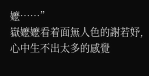嬷……”
嶽嬷嬷看着面無人色的謝若妤,心中生不出太多的感覺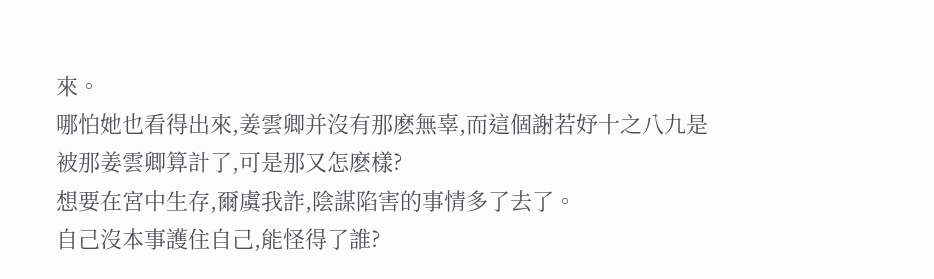來。
哪怕她也看得出來,姜雲卿并沒有那麽無辜,而這個謝若妤十之八九是被那姜雲卿算計了,可是那又怎麽樣?
想要在宮中生存,爾虞我詐,陰謀陷害的事情多了去了。
自己沒本事護住自己,能怪得了誰?